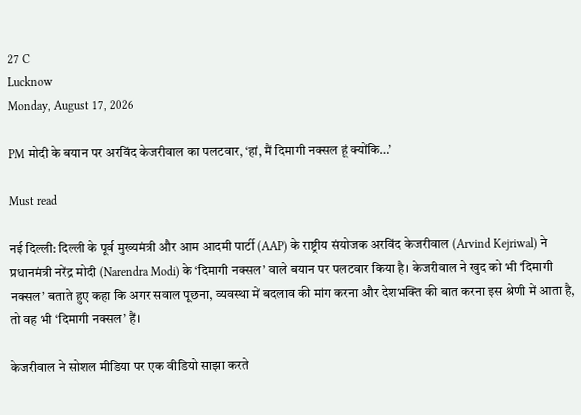27 C
Lucknow
Monday, August 17, 2026

PM मोदी के बयान पर अरविंद केजरीवाल का पलटवार, ‘हां, मैं दिमागी नक्सल हूं क्योंकि…’

Must read

नई दिल्ली: दिल्ली के पूर्व मुख्यमंत्री और आम आदमी पार्टी (AAP) के राष्ट्रीय संयोजक अरविंद केजरीवाल (Arvind Kejriwal) ने प्रधानमंत्री नरेंद्र मोदी (Narendra Modi) के ‘दिमागी नक्सल’ वाले बयान पर पलटवार किया है। केजरीवाल ने खुद को भी ‘दिमागी नक्सल’ बताते हुए कहा कि अगर सवाल पूछना, व्यवस्था में बदलाव की मांग करना और देशभक्ति की बात करना इस श्रेणी में आता है, तो वह भी ‘दिमागी नक्सल’ हैं।

केजरीवाल ने सोशल मीडिया पर एक वीडियो साझा करते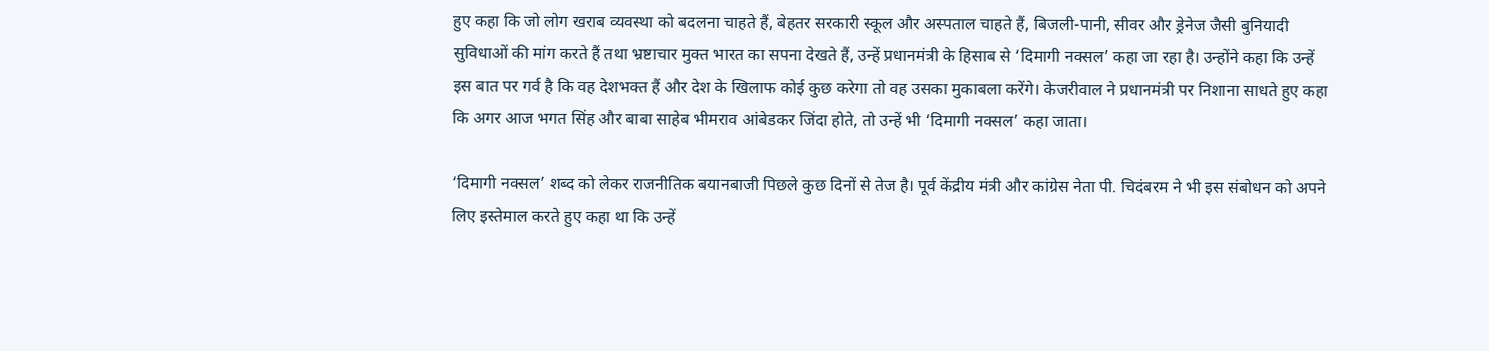हुए कहा कि जो लोग खराब व्यवस्था को बदलना चाहते हैं, बेहतर सरकारी स्कूल और अस्पताल चाहते हैं, बिजली-पानी, सीवर और ड्रेनेज जैसी बुनियादी सुविधाओं की मांग करते हैं तथा भ्रष्टाचार मुक्त भारत का सपना देखते हैं, उन्हें प्रधानमंत्री के हिसाब से ‘दिमागी नक्सल’ कहा जा रहा है। उन्होंने कहा कि उन्हें इस बात पर गर्व है कि वह देशभक्त हैं और देश के खिलाफ कोई कुछ करेगा तो वह उसका मुकाबला करेंगे। केजरीवाल ने प्रधानमंत्री पर निशाना साधते हुए कहा कि अगर आज भगत सिंह और बाबा साहेब भीमराव आंबेडकर जिंदा होते, तो उन्हें भी ‘दिमागी नक्सल’ कहा जाता।

‘दिमागी नक्सल’ शब्द को लेकर राजनीतिक बयानबाजी पिछले कुछ दिनों से तेज है। पूर्व केंद्रीय मंत्री और कांग्रेस नेता पी. चिदंबरम ने भी इस संबोधन को अपने लिए इस्तेमाल करते हुए कहा था कि उन्हें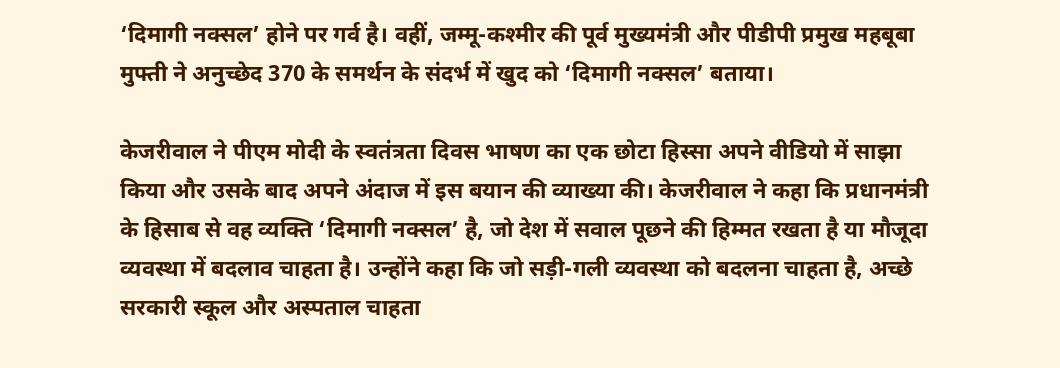‘दिमागी नक्सल’ होने पर गर्व है। वहीं, जम्मू-कश्मीर की पूर्व मुख्यमंत्री और पीडीपी प्रमुख महबूबा मुफ्ती ने अनुच्छेद 370 के समर्थन के संदर्भ में खुद को ‘दिमागी नक्सल’ बताया।

केजरीवाल ने पीएम मोदी के स्वतंत्रता दिवस भाषण का एक छोटा हिस्सा अपने वीडियो में साझा किया और उसके बाद अपने अंदाज में इस बयान की व्याख्या की। केजरीवाल ने कहा कि प्रधानमंत्री के हिसाब से वह व्यक्ति ‘दिमागी नक्सल’ है, जो देश में सवाल पूछने की हिम्मत रखता है या मौजूदा व्यवस्था में बदलाव चाहता है। उन्होंने कहा कि जो सड़ी-गली व्यवस्था को बदलना चाहता है, अच्छे सरकारी स्कूल और अस्पताल चाहता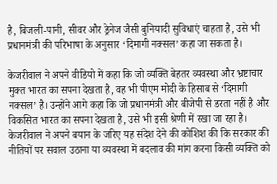है, बिजली-पानी, सीवर और ड्रेनेज जैसी बुनियादी सुविधाएं चाहता है, उसे भी प्रधानमंत्री की परिभाषा के अनुसार ‘दिमागी नक्सल’ कहा जा सकता है।

केजरीवाल ने अपने वीडियो में कहा कि जो व्यक्ति बेहतर व्यवस्था और भ्रष्टाचार मुक्त भारत का सपना देखता है, वह भी पीएम मोदी के हिसाब से ‘दिमागी नक्सल’ है। उन्होंने आगे कहा कि जो प्रधानमंत्री और बीजेपी से डरता नहीं है और विकसित भारत का सपना देखता है, उसे भी इसी श्रेणी में रखा जा रहा है। केजरीवाल ने अपने बयान के जरिए यह संदेश देने की कोशिश की कि सरकार की नीतियों पर सवाल उठाना या व्यवस्था में बदलाव की मांग करना किसी व्यक्ति को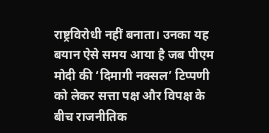राष्ट्रविरोधी नहीं बनाता। उनका यह बयान ऐसे समय आया है जब पीएम मोदी की ‘दिमागी नक्सल’ टिप्पणी को लेकर सत्ता पक्ष और विपक्ष के बीच राजनीतिक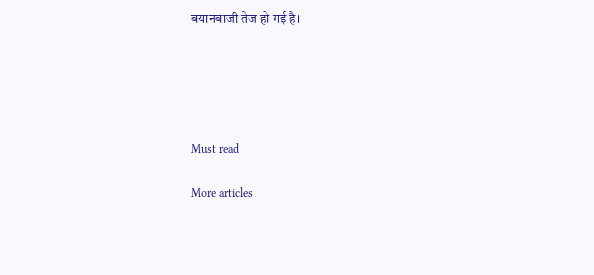बयानबाजी तेज हो गई है।





Must read

More articles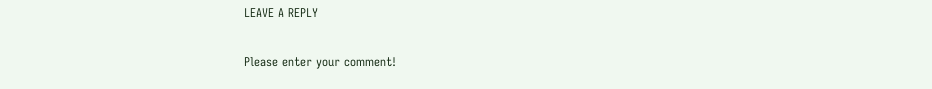LEAVE A REPLY

Please enter your comment!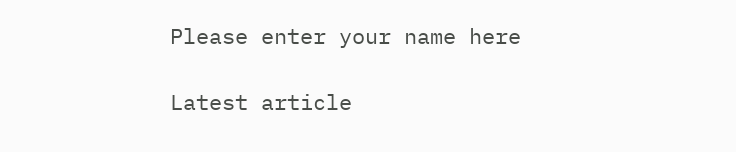Please enter your name here

Latest article